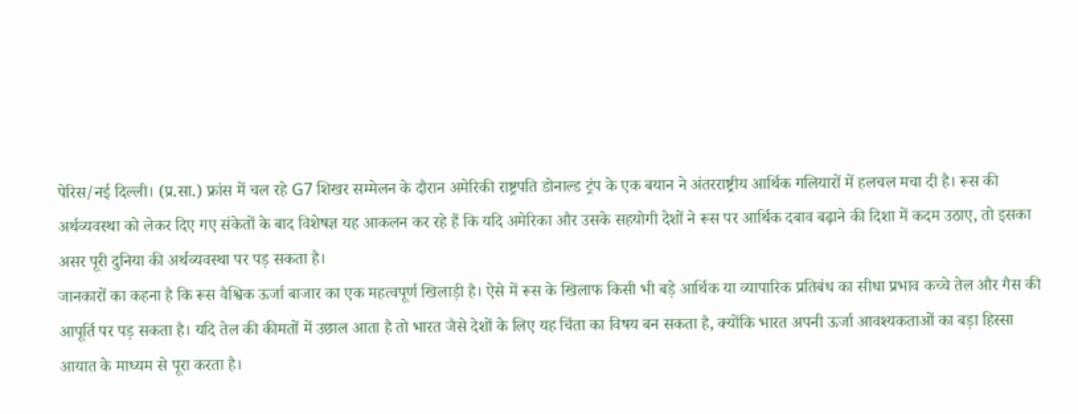पेरिस/नई दिल्ली। (प्र.सा.) फ्रांस में चल रहे G7 शिखर सम्मेलन के दौरान अमेरिकी राष्ट्रपति डोनाल्ड ट्रंप के एक बयान ने अंतरराष्ट्रीय आर्थिक गलियारों में हलचल मचा दी है। रूस की अर्थव्यवस्था को लेकर दिए गए संकेतों के बाद विशेषज्ञ यह आकलन कर रहे हैं कि यदि अमेरिका और उसके सहयोगी देशों ने रूस पर आर्थिक दबाव बढ़ाने की दिशा में कदम उठाए, तो इसका असर पूरी दुनिया की अर्थव्यवस्था पर पड़ सकता है।
जानकारों का कहना है कि रूस वैश्विक ऊर्जा बाजार का एक महत्वपूर्ण खिलाड़ी है। ऐसे में रूस के खिलाफ किसी भी बड़े आर्थिक या व्यापारिक प्रतिबंध का सीधा प्रभाव कच्चे तेल और गैस की आपूर्ति पर पड़ सकता है। यदि तेल की कीमतों में उछाल आता है तो भारत जैसे देशों के लिए यह चिंता का विषय बन सकता है, क्योंकि भारत अपनी ऊर्जा आवश्यकताओं का बड़ा हिस्सा आयात के माध्यम से पूरा करता है।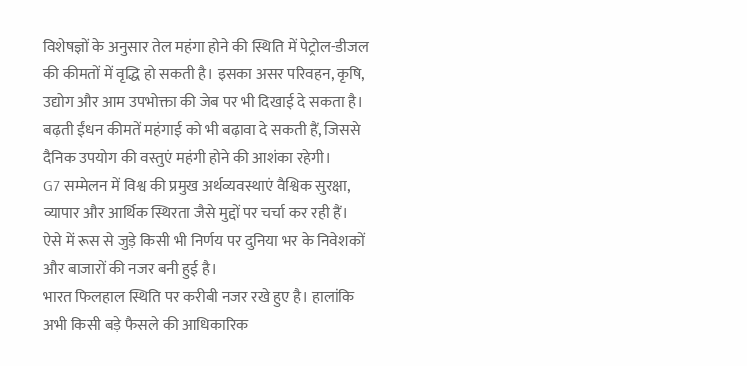विशेषज्ञों के अनुसार तेल महंगा होने की स्थिति में पेट्रोल-डीजल की कीमतों में वृद्धि हो सकती है। इसका असर परिवहन, कृषि, उद्योग और आम उपभोक्ता की जेब पर भी दिखाई दे सकता है। बढ़ती ईंधन कीमतें महंगाई को भी बढ़ावा दे सकती हैं, जिससे दैनिक उपयोग की वस्तुएं महंगी होने की आशंका रहेगी।
G7 सम्मेलन में विश्व की प्रमुख अर्थव्यवस्थाएं वैश्विक सुरक्षा, व्यापार और आर्थिक स्थिरता जैसे मुद्दों पर चर्चा कर रही हैं। ऐसे में रूस से जुड़े किसी भी निर्णय पर दुनिया भर के निवेशकों और बाजारों की नजर बनी हुई है।
भारत फिलहाल स्थिति पर करीबी नजर रखे हुए है। हालांकि अभी किसी बड़े फैसले की आधिकारिक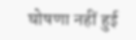घोषणा नहीं हुई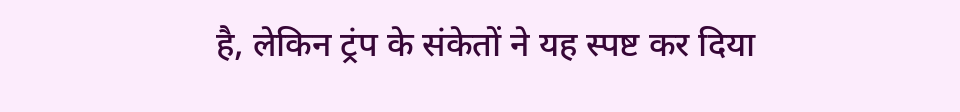है, लेकिन ट्रंप के संकेतों ने यह स्पष्ट कर दिया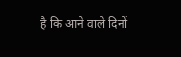है कि आने वाले दिनों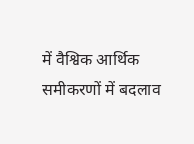में वैश्विक आर्थिक समीकरणों में बदलाव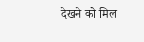देखने को मिल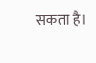सकता है।